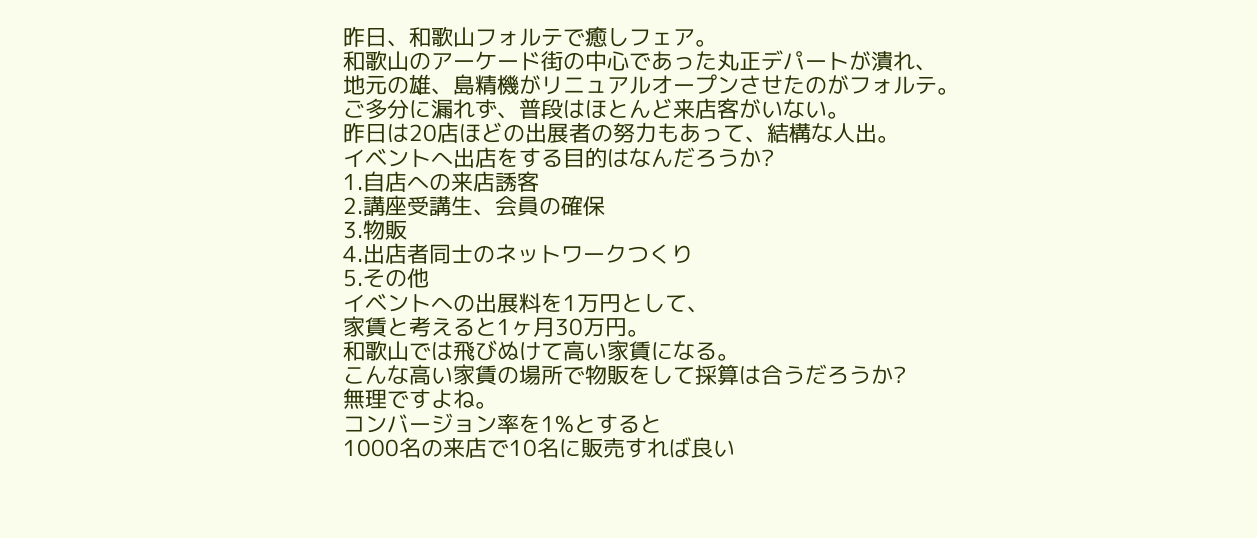昨日、和歌山フォルテで癒しフェア。
和歌山のアーケード街の中心であった丸正デパートが潰れ、
地元の雄、島精機がリニュアルオープンさせたのがフォルテ。
ご多分に漏れず、普段はほとんど来店客がいない。
昨日は20店ほどの出展者の努力もあって、結構な人出。
イベントへ出店をする目的はなんだろうか?
1.自店への来店誘客
2.講座受講生、会員の確保
3.物販
4.出店者同士のネットワークつくり
5.その他
イベントへの出展料を1万円として、
家賃と考えると1ヶ月30万円。
和歌山では飛びぬけて高い家賃になる。
こんな高い家賃の場所で物販をして採算は合うだろうか?
無理ですよね。
コンバージョン率を1%とすると
1000名の来店で10名に販売すれば良い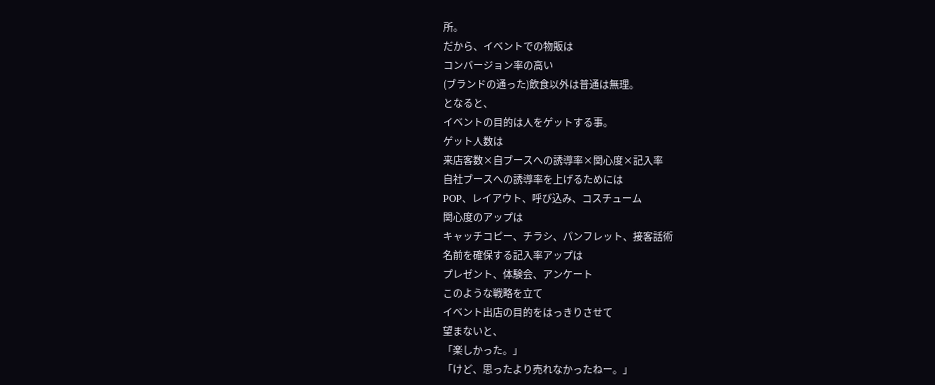所。
だから、イベントでの物販は
コンバージョン率の高い
(ブランドの通った)飲食以外は普通は無理。
となると、
イベントの目的は人をゲットする事。
ゲット人数は
来店客数×自ブースへの誘導率×関心度×記入率
自社ブースへの誘導率を上げるためには
POP、レイアウト、呼び込み、コスチューム
関心度のアップは
キャッチコピー、チラシ、パンフレット、接客話術
名前を確保する記入率アップは
プレゼント、体験会、アンケート
このような戦略を立て
イベント出店の目的をはっきりさせて
望まないと、
「楽しかった。」
「けど、思ったより売れなかったねー。」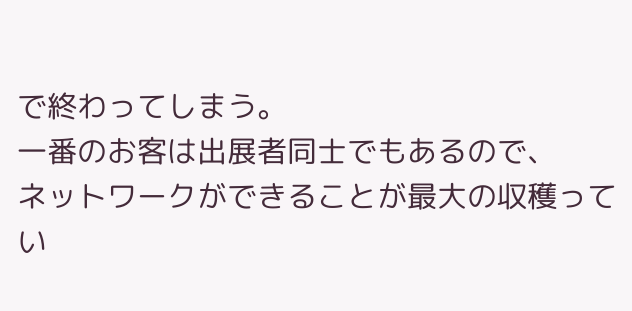で終わってしまう。
一番のお客は出展者同士でもあるので、
ネットワークができることが最大の収穫ってい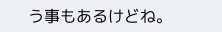う事もあるけどね。